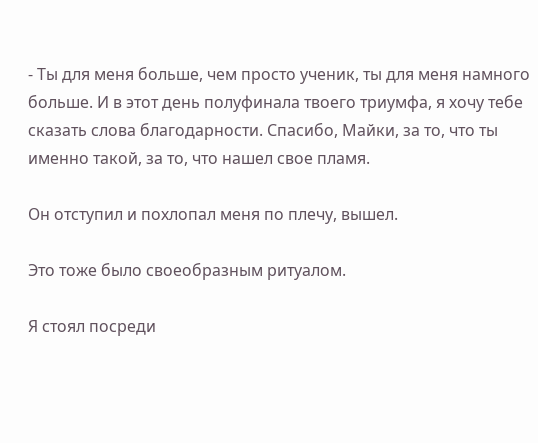- Ты для меня больше, чем просто ученик, ты для меня намного больше. И в этот день полуфинала твоего триумфа, я хочу тебе сказать слова благодарности. Спасибо, Майки, за то, что ты именно такой, за то, что нашел свое пламя.

Он отступил и похлопал меня по плечу, вышел.

Это тоже было своеобразным ритуалом.

Я стоял посреди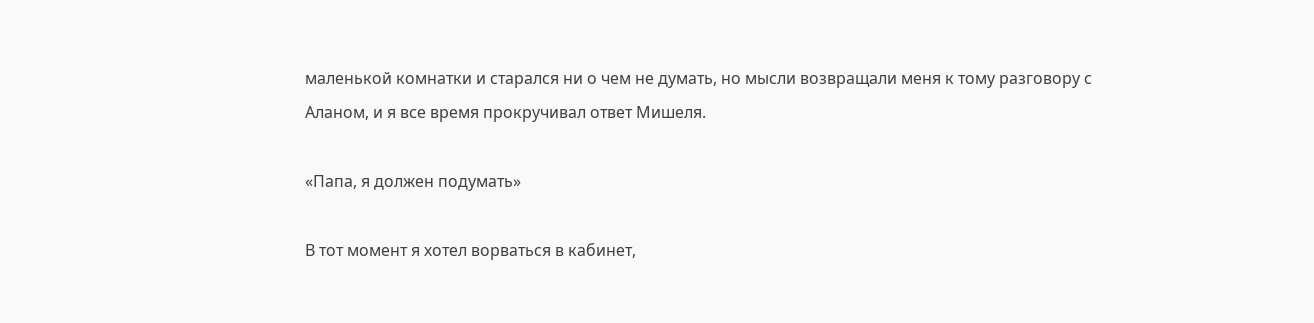маленькой комнатки и старался ни о чем не думать, но мысли возвращали меня к тому разговору с Аланом, и я все время прокручивал ответ Мишеля.

«Папа, я должен подумать»

В тот момент я хотел ворваться в кабинет,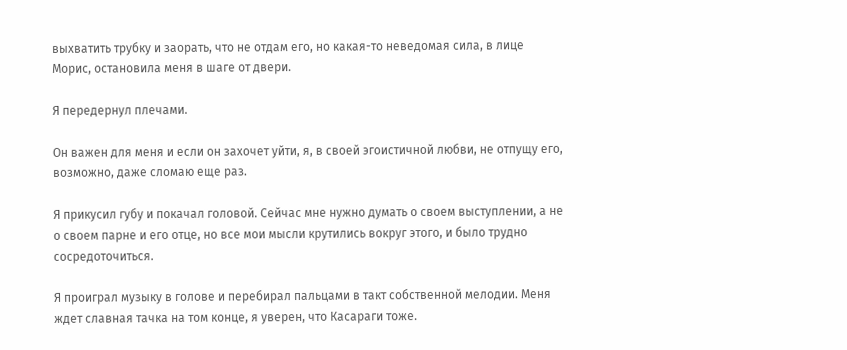выхватить трубку и заорать, что не отдам его, но какая-то неведомая сила, в лице Морис, остановила меня в шаге от двери.

Я передернул плечами.

Он важен для меня и если он захочет уйти, я, в своей эгоистичной любви, не отпущу его, возможно, даже сломаю еще раз.

Я прикусил губу и покачал головой. Сейчас мне нужно думать о своем выступлении, а не о своем парне и его отце, но все мои мысли крутились вокруг этого, и было трудно сосредоточиться.

Я проиграл музыку в голове и перебирал пальцами в такт собственной мелодии. Меня ждет славная тачка на том конце, я уверен, что Касараги тоже.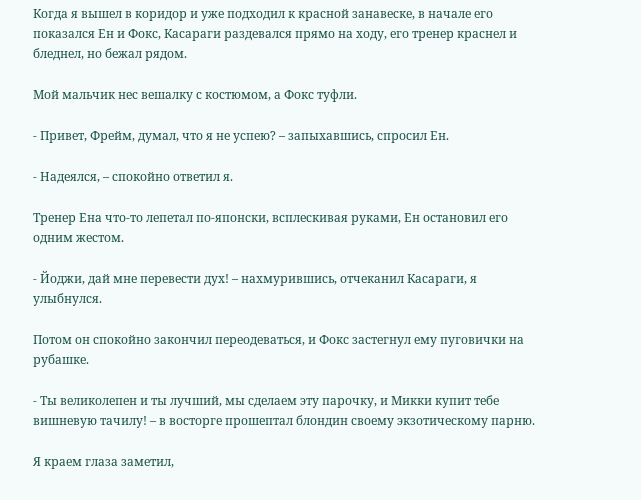Когда я вышел в коридор и уже подходил к красной занавеске, в начале его показался Ен и Фокс, Касараги раздевался прямо на ходу, его тренер краснел и бледнел, но бежал рядом.

Мой мальчик нес вешалку с костюмом, а Фокс туфли.

- Привет, Фрейм, думал, что я не успею? – запыхавшись, спросил Ен.

- Надеялся, – спокойно ответил я.

Тренер Ена что-то лепетал по-японски, всплескивая руками, Ен остановил его одним жестом.

- Йоджи, дай мне перевести дух! – нахмурившись, отчеканил Касараги, я улыбнулся.

Потом он спокойно закончил переодеваться, и Фокс застегнул ему пуговички на рубашке.

- Ты великолепен и ты лучший, мы сделаем эту парочку, и Микки купит тебе вишневую тачилу! – в восторге прошептал блондин своему экзотическому парню.

Я краем глаза заметил,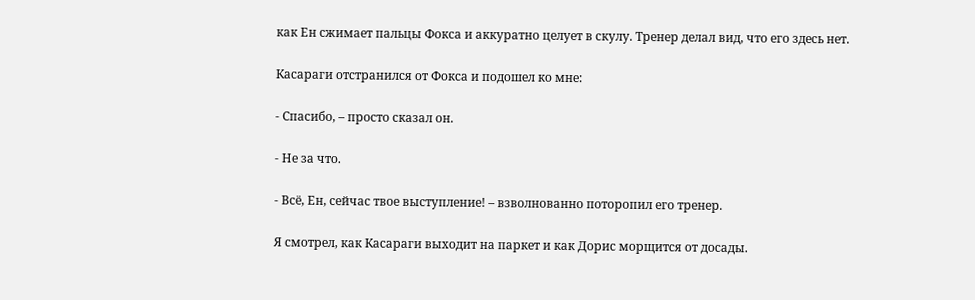как Ен сжимает пальцы Фокса и аккуратно целует в скулу. Тренер делал вид, что его здесь нет.

Касараги отстранился от Фокса и подошел ко мне:

- Спасибо, – просто сказал он.

- Не за что.

- Всё, Ен, сейчас твое выступление! – взволнованно поторопил его тренер.

Я смотрел, как Касараги выходит на паркет и как Дорис морщится от досады.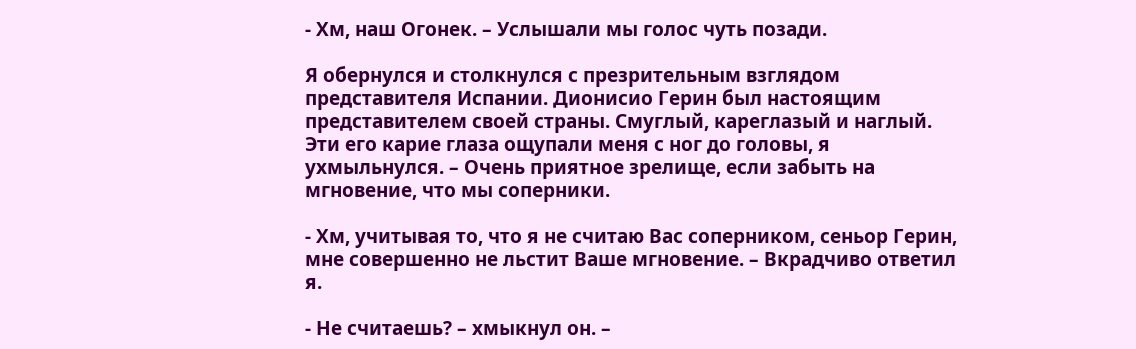- Хм, наш Огонек. – Услышали мы голос чуть позади.

Я обернулся и столкнулся с презрительным взглядом представителя Испании. Дионисио Герин был настоящим представителем своей страны. Смуглый, кареглазый и наглый. Эти его карие глаза ощупали меня с ног до головы, я ухмыльнулся. – Очень приятное зрелище, если забыть на мгновение, что мы соперники.

- Хм, учитывая то, что я не считаю Вас соперником, сеньор Герин, мне совершенно не льстит Ваше мгновение. – Вкрадчиво ответил я.

- Не считаешь? – хмыкнул он. –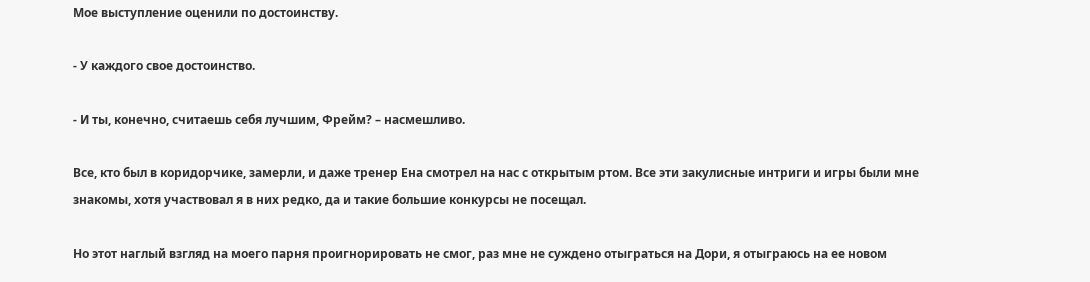Мое выступление оценили по достоинству.

- У каждого свое достоинство.

- И ты, конечно, считаешь себя лучшим, Фрейм? – насмешливо.

Все, кто был в коридорчике, замерли, и даже тренер Ена смотрел на нас с открытым ртом. Все эти закулисные интриги и игры были мне знакомы, хотя участвовал я в них редко, да и такие большие конкурсы не посещал.

Но этот наглый взгляд на моего парня проигнорировать не смог, раз мне не суждено отыграться на Дори, я отыграюсь на ее новом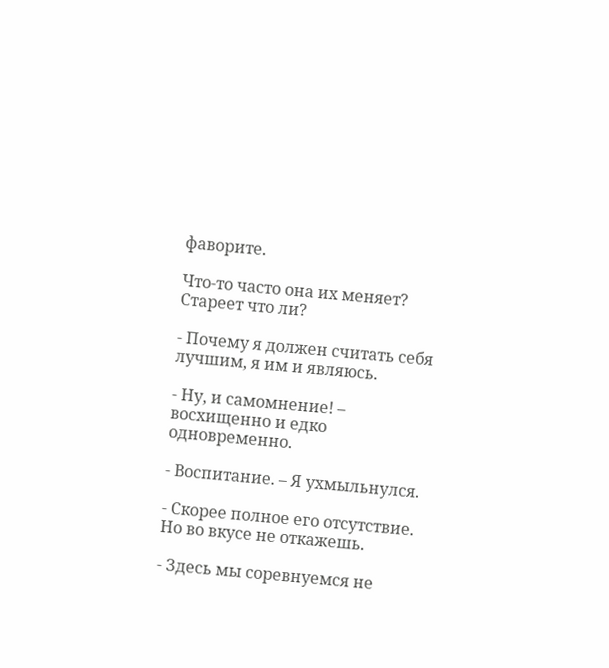фаворите.

Что-то часто она их меняет? Стареет что ли?

- Почему я должен считать себя лучшим, я им и являюсь.

- Ну, и самомнение! – восхищенно и едко одновременно.

- Воспитание. – Я ухмыльнулся.

- Скорее полное его отсутствие. Но во вкусе не откажешь.

- Здесь мы соревнуемся не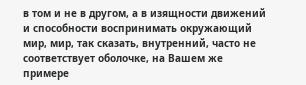в том и не в другом, а в изящности движений и способности воспринимать окружающий мир, мир, так сказать, внутренний, часто не соответствует оболочке, на Вашем же примере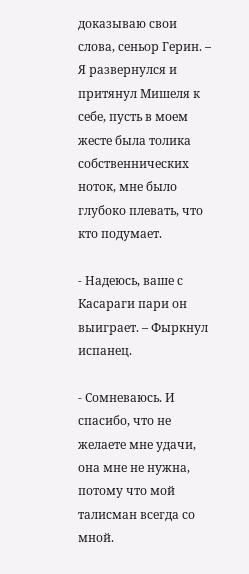доказываю свои слова, сеньор Герин. – Я развернулся и притянул Мишеля к себе, пусть в моем жесте была толика собственнических ноток, мне было глубоко плевать, что кто подумает.

- Надеюсь, ваше с Касараги пари он выиграет. – Фыркнул испанец.

- Сомневаюсь. И спасибо, что не желаете мне удачи, она мне не нужна, потому что мой талисман всегда со мной.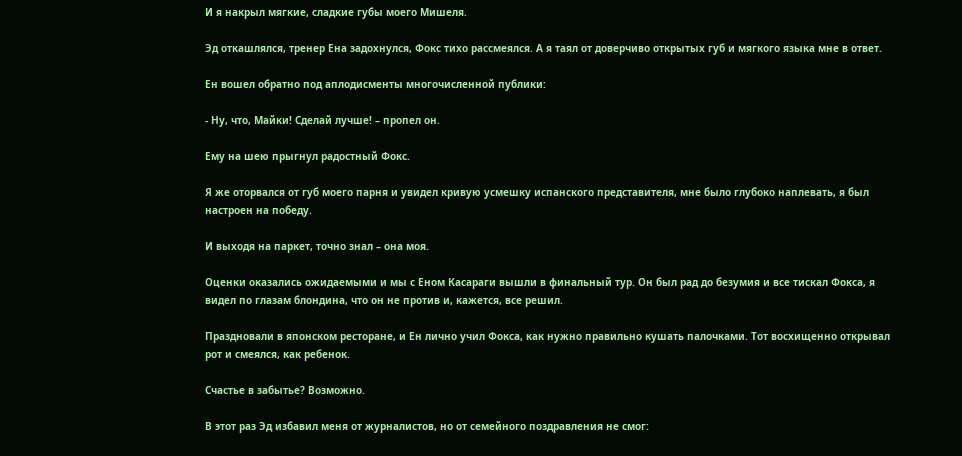И я накрыл мягкие, сладкие губы моего Мишеля.

Эд откашлялся, тренер Ена задохнулся, Фокс тихо рассмеялся. А я таял от доверчиво открытых губ и мягкого языка мне в ответ.

Ен вошел обратно под аплодисменты многочисленной публики:

- Ну, что, Майки! Сделай лучше! – пропел он.

Ему на шею прыгнул радостный Фокс.

Я же оторвался от губ моего парня и увидел кривую усмешку испанского представителя, мне было глубоко наплевать, я был настроен на победу.

И выходя на паркет, точно знал – она моя.

Оценки оказались ожидаемыми и мы с Еном Касараги вышли в финальный тур. Он был рад до безумия и все тискал Фокса, я видел по глазам блондина, что он не против и, кажется, все решил.

Праздновали в японском ресторане, и Ен лично учил Фокса, как нужно правильно кушать палочками. Тот восхищенно открывал рот и смеялся, как ребенок.

Счастье в забытье? Возможно.

В этот раз Эд избавил меня от журналистов, но от семейного поздравления не смог: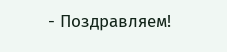- Поздравляем!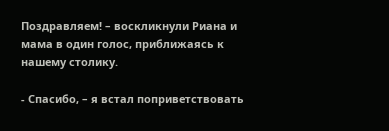Поздравляем! – воскликнули Риана и мама в один голос, приближаясь к нашему столику.

- Спасибо, – я встал поприветствовать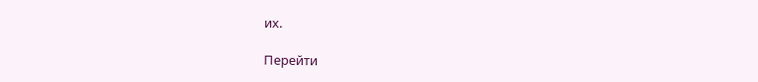их.

Перейти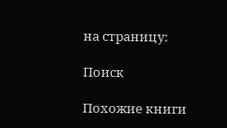на страницу:

Поиск

Похожие книги